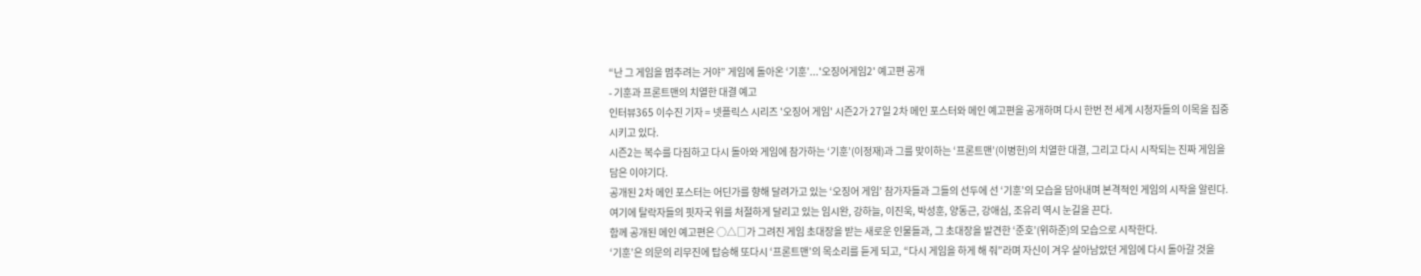“난 그 게임을 멈추려는 거야” 게임에 돌아온 ‘기훈’...'오징어게임2' 예고편 공개
- 기훈과 프론트맨의 치열한 대결 예고
인터뷰365 이수진 기자 = 넷플릭스 시리즈 '오징어 게임' 시즌2가 27일 2차 메인 포스터와 메인 예고편을 공개하며 다시 한번 전 세계 시청자들의 이목을 집중시키고 있다.
시즌2는 복수를 다짐하고 다시 돌아와 게임에 참가하는 ‘기훈’(이정재)과 그를 맞이하는 ‘프론트맨’(이병헌)의 치열한 대결, 그리고 다시 시작되는 진짜 게임을 담은 이야기다.
공개된 2차 메인 포스터는 어딘가를 향해 달려가고 있는 ‘오징어 게임’ 참가자들과 그들의 선두에 선 ‘기훈’의 모습을 담아내며 본격적인 게임의 시작을 알린다. 여기에 탈락자들의 핏자국 위를 처절하게 달리고 있는 임시완, 강하늘, 이진욱, 박성훈, 양동근, 강애심, 조유리 역시 눈길을 끈다.
함께 공개된 메인 예고편은 ○△□가 그려진 게임 초대장을 받는 새로운 인물들과, 그 초대장을 발견한 ‘준호’(위하준)의 모습으로 시작한다.
‘기훈’은 의문의 리무진에 탑승해 또다시 ‘프론트맨’의 목소리를 듣게 되고, “다시 게임을 하게 해 줘”라며 자신이 겨우 살아남았던 게임에 다시 돌아갈 것을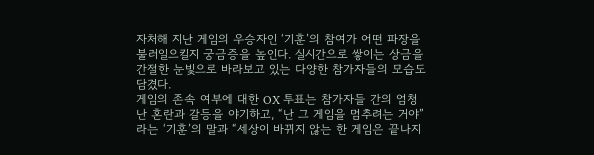자처해 지난 게임의 우승자인 ‘기훈’의 참여가 어떤 파장을 불러일으킬지 궁금증을 높인다. 실시간으로 쌓이는 상금을 간절한 눈빛으로 바라보고 있는 다양한 참가자들의 모습도 담겼다.
게임의 존속 여부에 대한 OX 투표는 참가자들 간의 엄청난 혼란과 갈등을 야기하고, “난 그 게임을 멈추려는 거야”라는 ‘기훈’의 말과 “세상이 바뀌지 않는 한 게임은 끝나지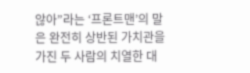않아”라는 ‘프론트맨’의 말은 완전히 상반된 가치관을 가진 두 사람의 치열한 대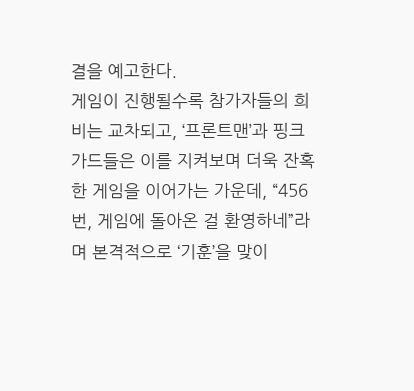결을 예고한다.
게임이 진행될수록 참가자들의 희비는 교차되고, ‘프론트맨’과 핑크가드들은 이를 지켜보며 더욱 잔혹한 게임을 이어가는 가운데, “456번, 게임에 돌아온 걸 환영하네”라며 본격적으로 ‘기훈’을 맞이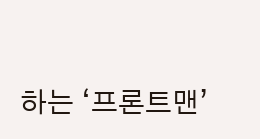하는 ‘프론트맨’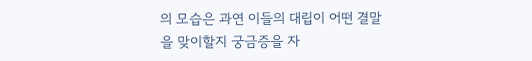의 모습은 과연 이들의 대립이 어떤 결말을 맞이할지 궁금증을 자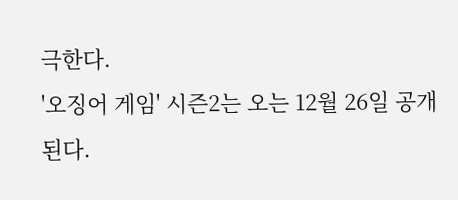극한다.
'오징어 게임' 시즌2는 오는 12월 26일 공개된다.